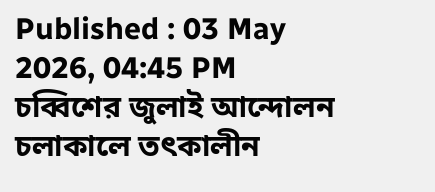Published : 03 May 2026, 04:45 PM
চব্বিশের জুলাই আন্দোলন চলাকালে তৎকালীন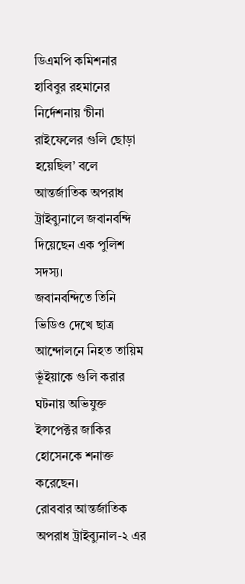ডিএমপি কমিশনার হাবিবুর রহমানের নির্দেশনায় ‘চীনা রাইফেলের গুলি ছোড়া হয়েছিল’ বলে আন্তর্জাতিক অপরাধ ট্রাইব্যুনালে জবানবন্দি দিয়েছেন এক পুলিশ সদস্য।
জবানবন্দিতে তিনি ভিডিও দেখে ছাত্র আন্দোলনে নিহত তায়িম ভূঁইয়াকে গুলি করার ঘটনায় অভিযুক্ত ইন্সপেক্টর জাকির হোসেনকে শনাক্ত করেছেন।
রোববার আন্তর্জাতিক অপরাধ ট্রাইব্যুনাল-২ এর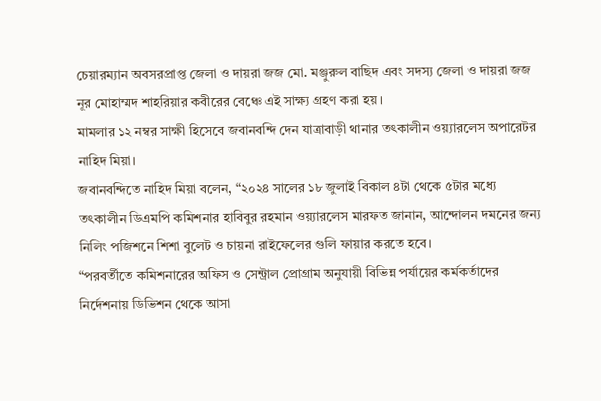চেয়ারম্যান অবসরপ্রাপ্ত জেলা ও দায়রা জজ মো. মঞ্জুরুল বাছিদ এবং সদস্য জেলা ও দায়রা জজ নূর মোহাম্মদ শাহরিয়ার কবীরের বেঞ্চে এই সাক্ষ্য গ্রহণ করা হয়।
মামলার ১২ নম্বর সাক্ষী হিসেবে জবানবন্দি দেন যাত্রাবাড়ী থানার তৎকালীন ওয়্যারলেস অপারেটর নাহিদ মিয়া।
জবানবন্দিতে নাহিদ মিয়া বলেন, “২০২৪ সালের ১৮ জুলাই বিকাল ৪টা থেকে ৫টার মধ্যে তৎকালীন ডিএমপি কমিশনার হাবিবুর রহমান ওয়্যারলেস মারফত জানান, আন্দোলন দমনের জন্য নিলিং পজিশনে শিশা বুলেট ও চায়না রাইফেলের গুলি ফায়ার করতে হবে।
“পরবর্তীতে কমিশনারের অফিস ও সেন্ট্রাল প্রোগ্রাম অনুযায়ী বিভিন্ন পর্যায়ের কর্মকর্তাদের নির্দেশনায় ডিভিশন থেকে আসা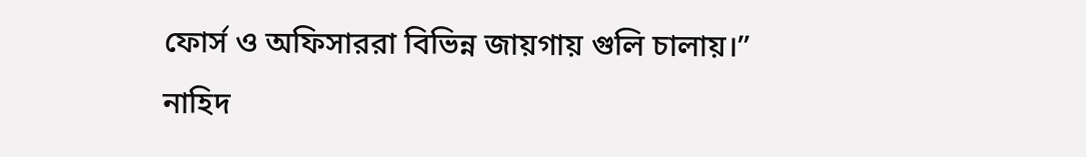ফোর্স ও অফিসাররা বিভিন্ন জায়গায় গুলি চালায়।”
নাহিদ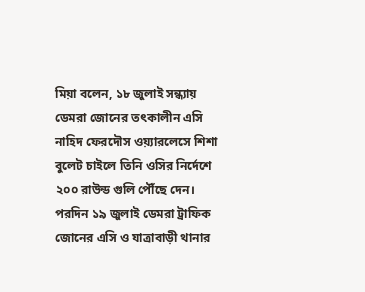মিয়া বলেন, ১৮ জুলাই সন্ধ্যায় ডেমরা জোনের তৎকালীন এসি নাহিদ ফেরদৌস ওয়্যারলেসে শিশা বুলেট চাইলে তিনি ওসির নির্দেশে ২০০ রাউন্ড গুলি পৌঁছে দেন। পরদিন ১৯ জুলাই ডেমরা ট্রাফিক জোনের এসি ও যাত্রাবাড়ী থানার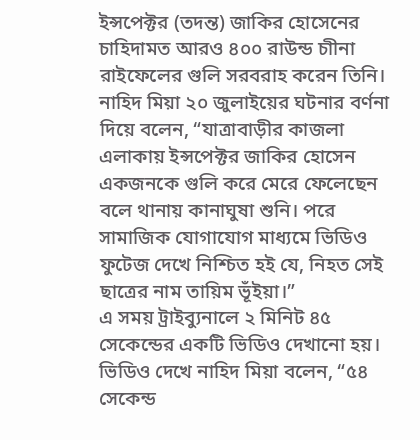ইন্সপেক্টর (তদন্ত) জাকির হোসেনের চাহিদামত আরও ৪০০ রাউন্ড চাীনা রাইফেলের গুলি সরবরাহ করেন তিনি।
নাহিদ মিয়া ২০ জুলাইয়ের ঘটনার বর্ণনা দিয়ে বলেন, “যাত্রাবাড়ীর কাজলা এলাকায় ইন্সপেক্টর জাকির হোসেন একজনকে গুলি করে মেরে ফেলেছেন বলে থানায় কানাঘুষা শুনি। পরে সামাজিক যোগাযোগ মাধ্যমে ভিডিও ফুটেজ দেখে নিশ্চিত হই যে, নিহত সেই ছাত্রের নাম তায়িম ভূঁইয়া।”
এ সময় ট্রাইব্যুনালে ২ মিনিট ৪৫ সেকেন্ডের একটি ভিডিও দেখানো হয়।
ভিডিও দেখে নাহিদ মিয়া বলেন, “৫৪ সেকেন্ড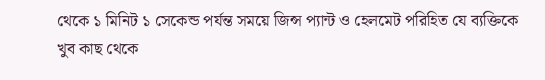থেকে ১ মিনিট ১ সেকেন্ড পর্যন্ত সময়ে জিন্স প্যান্ট ও হেলমেট পরিহিত যে ব্যক্তিকে খুব কাছ থেকে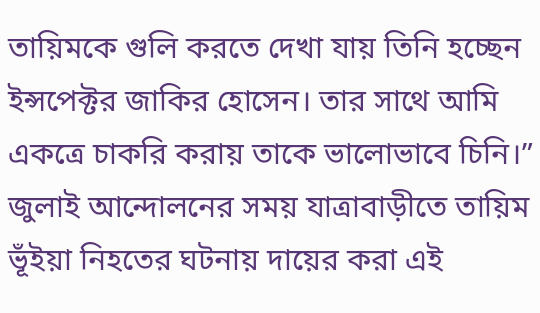তায়িমকে গুলি করতে দেখা যায় তিনি হচ্ছেন ইন্সপেক্টর জাকির হোসেন। তার সাথে আমি একত্রে চাকরি করায় তাকে ভালোভাবে চিনি।”
জুলাই আন্দোলনের সময় যাত্রাবাড়ীতে তায়িম ভূঁইয়া নিহতের ঘটনায় দায়ের করা এই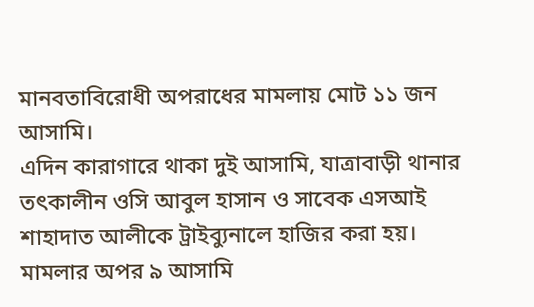মানবতাবিরোধী অপরাধের মামলায় মোট ১১ জন আসামি।
এদিন কারাগারে থাকা দুই আসামি, যাত্রাবাড়ী থানার তৎকালীন ওসি আবুল হাসান ও সাবেক এসআই শাহাদাত আলীকে ট্রাইব্যুনালে হাজির করা হয়।
মামলার অপর ৯ আসামি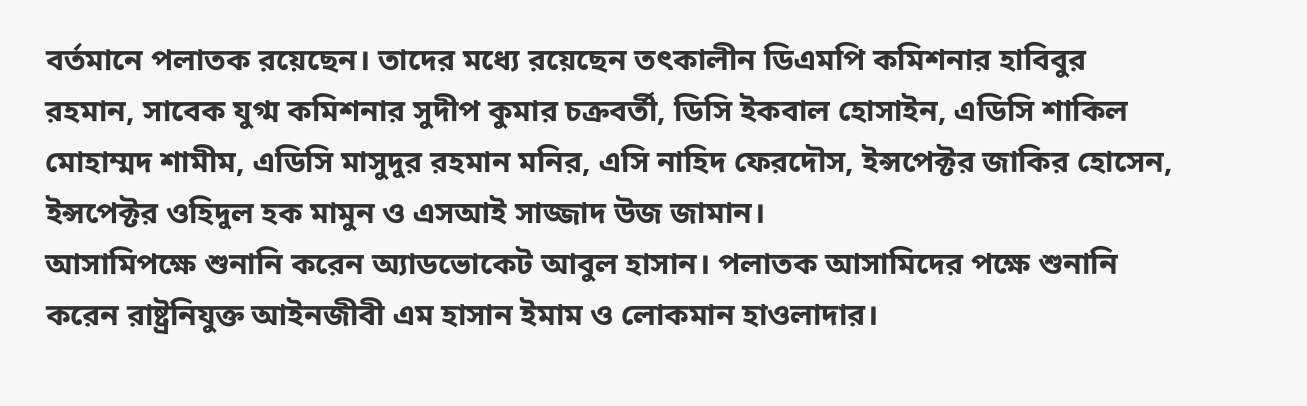বর্তমানে পলাতক রয়েছেন। তাদের মধ্যে রয়েছেন তৎকালীন ডিএমপি কমিশনার হাবিবুর রহমান, সাবেক যুগ্ম কমিশনার সুদীপ কুমার চক্রবর্তী, ডিসি ইকবাল হোসাইন, এডিসি শাকিল মোহাম্মদ শামীম, এডিসি মাসুদুর রহমান মনির, এসি নাহিদ ফেরদৌস, ইন্সপেক্টর জাকির হোসেন, ইন্সপেক্টর ওহিদুল হক মামুন ও এসআই সাজ্জাদ উজ জামান।
আসামিপক্ষে শুনানি করেন অ্যাডভোকেট আবুল হাসান। পলাতক আসামিদের পক্ষে শুনানি করেন রাষ্ট্রনিযুক্ত আইনজীবী এম হাসান ইমাম ও লোকমান হাওলাদার।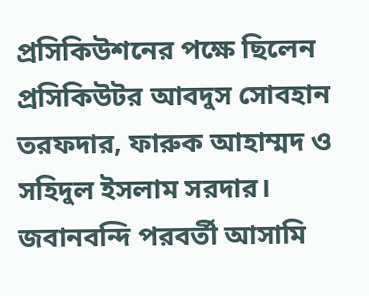প্রসিকিউশনের পক্ষে ছিলেন প্রসিকিউটর আবদুস সোবহান তরফদার, ফারুক আহাম্মদ ও সহিদুল ইসলাম সরদার।
জবানবন্দি পরবর্তী আসামি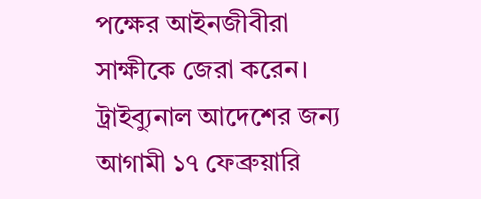পক্ষের আইনজীবীরা সাক্ষীকে জেরা করেন।
ট্রাইব্যুনাল আদেশের জন্য আগামী ১৭ ফেব্রুয়ারি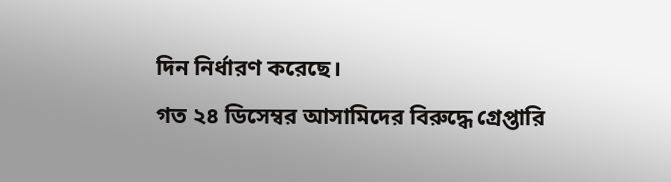দিন নির্ধারণ করেছে।
গত ২৪ ডিসেম্বর আসামিদের বিরুদ্ধে গ্রেপ্তারি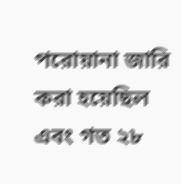পরোয়ানা জারি করা হয়েছিল এবং গত ২৮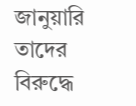জানুয়ারি তাদের বিরুদ্ধে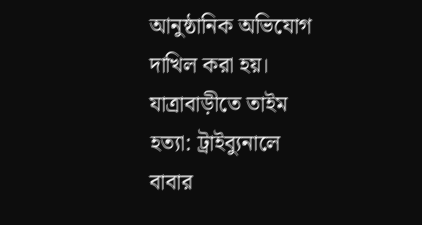আনুষ্ঠানিক অভিযোগ দাখিল করা হয়।
যাত্রাবাড়ীতে তাইম হত্যা: ট্রাইব্যুনালে বাবার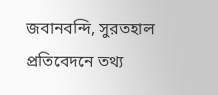জবানবন্দি, সুরতহাল প্রতিবেদনে তথ্য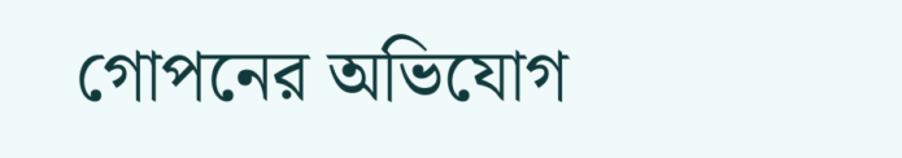গোপনের অভিযোগ